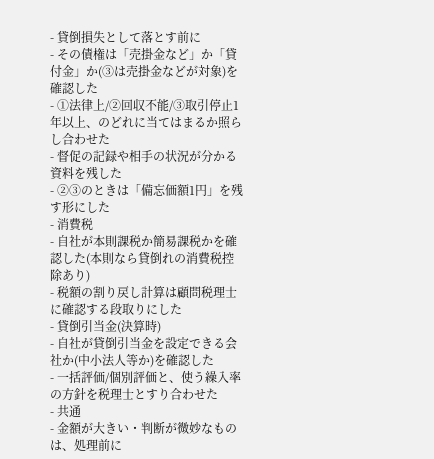- 貸倒損失として落とす前に
- その債権は「売掛金など」か「貸付金」か(③は売掛金などが対象)を確認した
- ①法律上/②回収不能/③取引停止1年以上、のどれに当てはまるか照らし合わせた
- 督促の記録や相手の状況が分かる資料を残した
- ②③のときは「備忘価額1円」を残す形にした
- 消費税
- 自社が本則課税か簡易課税かを確認した(本則なら貸倒れの消費税控除あり)
- 税額の割り戻し計算は顧問税理士に確認する段取りにした
- 貸倒引当金(決算時)
- 自社が貸倒引当金を設定できる会社か(中小法人等か)を確認した
- 一括評価/個別評価と、使う繰入率の方針を税理士とすり合わせた
- 共通
- 金額が大きい・判断が微妙なものは、処理前に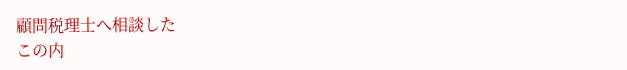顧問税理士へ相談した
この内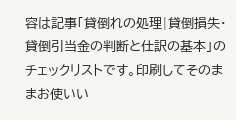容は記事「貸倒れの処理|貸倒損失・貸倒引当金の判断と仕訳の基本」のチェックリストです。印刷してそのままお使いい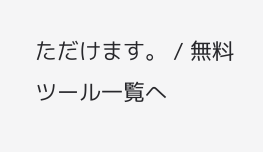ただけます。 / 無料ツール一覧へ